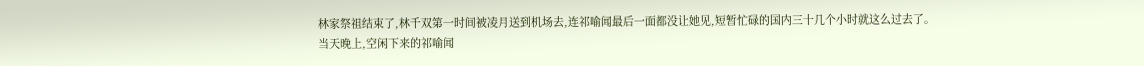林家祭祖结束了,林千双第一时间被凌月送到机场去,连祁喻闻最后一面都没让她见,短暂忙碌的国内三十几个小时就这么过去了。
当天晚上,空闲下来的祁喻闻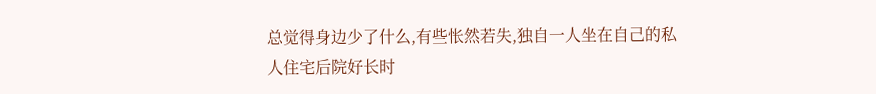总觉得身边少了什么,有些怅然若失,独自一人坐在自己的私人住宅后院好长时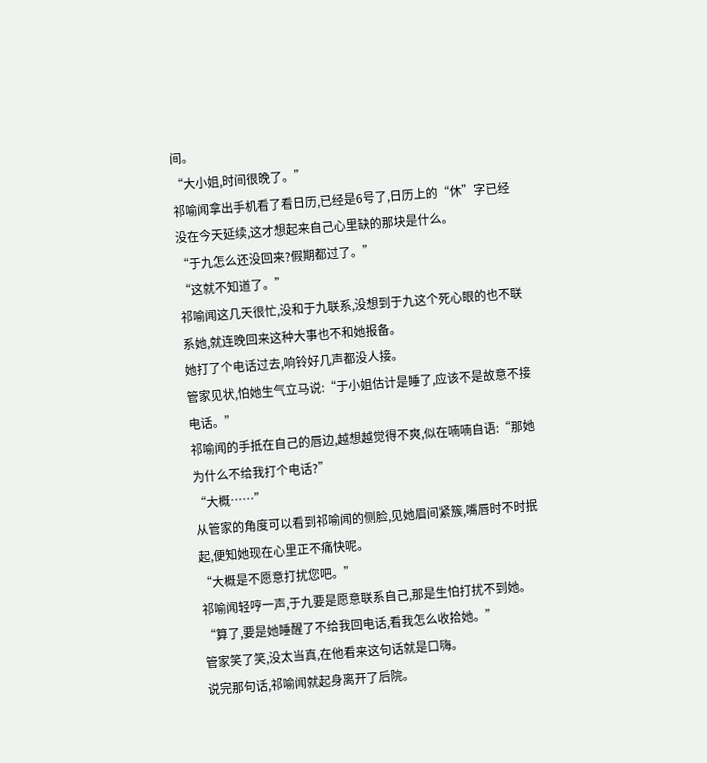间。
“大小姐,时间很晚了。”
祁喻闻拿出手机看了看日历,已经是6号了,日历上的“休”字已经没在今天延续,这才想起来自己心里缺的那块是什么。
“于九怎么还没回来?假期都过了。”
“这就不知道了。”
祁喻闻这几天很忙,没和于九联系,没想到于九这个死心眼的也不联系她,就连晚回来这种大事也不和她报备。
她打了个电话过去,响铃好几声都没人接。
管家见状,怕她生气立马说:“于小姐估计是睡了,应该不是故意不接电话。”
祁喻闻的手抵在自己的唇边,越想越觉得不爽,似在喃喃自语:“那她为什么不给我打个电话?”
“大概……”
从管家的角度可以看到祁喻闻的侧脸,见她眉间紧簇,嘴唇时不时抿起,便知她现在心里正不痛快呢。
“大概是不愿意打扰您吧。”
祁喻闻轻哼一声,于九要是愿意联系自己,那是生怕打扰不到她。
“算了,要是她睡醒了不给我回电话,看我怎么收拾她。”
管家笑了笑,没太当真,在他看来这句话就是口嗨。
说完那句话,祁喻闻就起身离开了后院。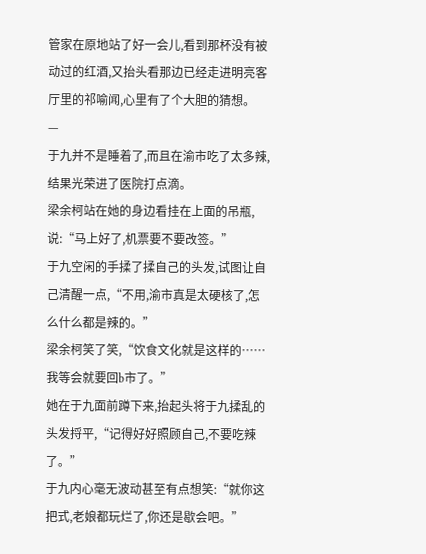管家在原地站了好一会儿,看到那杯没有被动过的红酒,又抬头看那边已经走进明亮客厅里的祁喻闻,心里有了个大胆的猜想。
—
于九并不是睡着了,而且在渝市吃了太多辣,结果光荣进了医院打点滴。
梁余柯站在她的身边看挂在上面的吊瓶,说:“马上好了,机票要不要改签。”
于九空闲的手揉了揉自己的头发,试图让自己清醒一点,“不用,渝市真是太硬核了,怎么什么都是辣的。”
梁余柯笑了笑,“饮食文化就是这样的……我等会就要回b市了。”
她在于九面前蹲下来,抬起头将于九揉乱的头发捋平,“记得好好照顾自己,不要吃辣了。”
于九内心毫无波动甚至有点想笑:“就你这把式,老娘都玩烂了,你还是歇会吧。”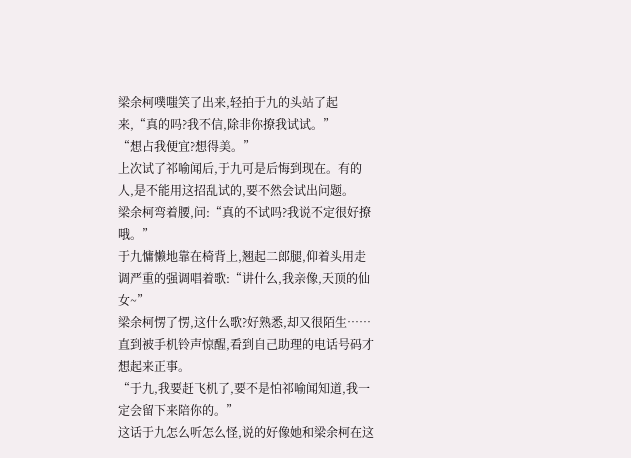梁余柯噗嗤笑了出来,轻拍于九的头站了起来,“真的吗?我不信,除非你撩我试试。”
“想占我便宜?想得美。”
上次试了祁喻闻后,于九可是后悔到现在。有的人,是不能用这招乱试的,要不然会试出问题。
梁余柯弯着腰,问:“真的不试吗?我说不定很好撩哦。”
于九慵懒地靠在椅背上,翘起二郎腿,仰着头用走调严重的强调唱着歌:“讲什么,我亲像,天顶的仙女~”
梁余柯愣了愣,这什么歌?好熟悉,却又很陌生……
直到被手机铃声惊醒,看到自己助理的电话号码才想起来正事。
“于九,我要赶飞机了,要不是怕祁喻闻知道,我一定会留下来陪你的。”
这话于九怎么听怎么怪,说的好像她和梁余柯在这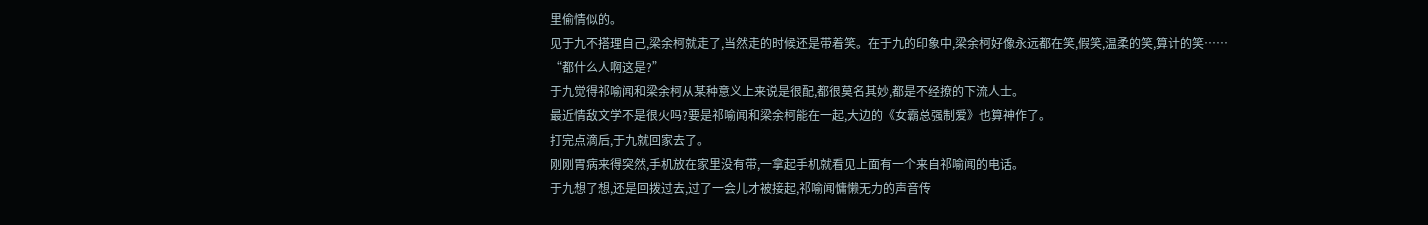里偷情似的。
见于九不搭理自己,梁余柯就走了,当然走的时候还是带着笑。在于九的印象中,梁余柯好像永远都在笑,假笑,温柔的笑,算计的笑……
“都什么人啊这是?”
于九觉得祁喻闻和梁余柯从某种意义上来说是很配,都很莫名其妙,都是不经撩的下流人士。
最近情敌文学不是很火吗?要是祁喻闻和梁余柯能在一起,大边的《女霸总强制爱》也算神作了。
打完点滴后,于九就回家去了。
刚刚胃病来得突然,手机放在家里没有带,一拿起手机就看见上面有一个来自祁喻闻的电话。
于九想了想,还是回拨过去,过了一会儿才被接起,祁喻闻慵懒无力的声音传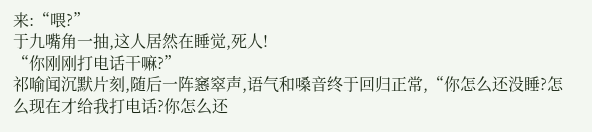来:“喂?”
于九嘴角一抽,这人居然在睡觉,死人!
“你刚刚打电话干嘛?”
祁喻闻沉默片刻,随后一阵窸窣声,语气和嗓音终于回归正常,“你怎么还没睡?怎么现在才给我打电话?你怎么还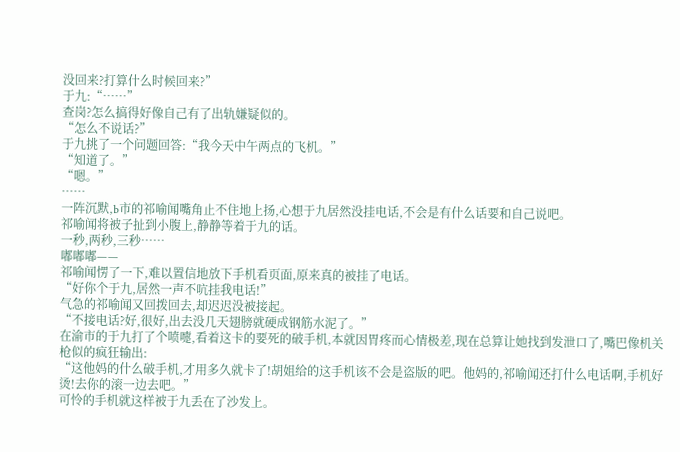没回来?打算什么时候回来?”
于九:“……”
查岗?怎么搞得好像自己有了出轨嫌疑似的。
“怎么不说话?”
于九挑了一个问题回答:“我今天中午两点的飞机。”
“知道了。”
“嗯。”
……
一阵沉默,b市的祁喻闻嘴角止不住地上扬,心想于九居然没挂电话,不会是有什么话要和自己说吧。
祁喻闻将被子扯到小腹上,静静等着于九的话。
一秒,两秒,三秒……
嘟嘟嘟——
祁喻闻愣了一下,难以置信地放下手机看页面,原来真的被挂了电话。
“好你个于九,居然一声不吭挂我电话!”
气急的祁喻闻又回拨回去,却迟迟没被接起。
“不接电话?好,很好,出去没几天翅膀就硬成钢筋水泥了。”
在渝市的于九打了个喷嚏,看着这卡的要死的破手机,本就因胃疼而心情极差,现在总算让她找到发泄口了,嘴巴像机关枪似的疯狂输出:
“这他妈的什么破手机,才用多久就卡了!胡姐给的这手机该不会是盗版的吧。他妈的,祁喻闻还打什么电话啊,手机好烫!去你的滚一边去吧。”
可怜的手机就这样被于九丢在了沙发上。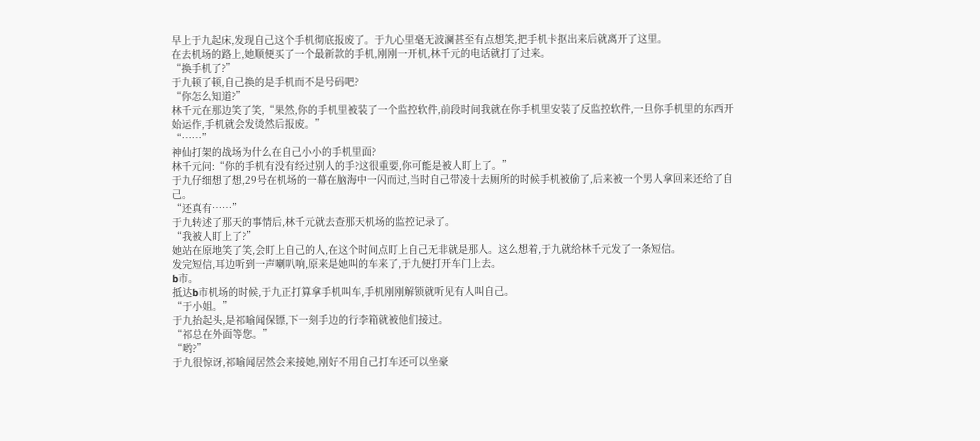早上于九起床,发现自己这个手机彻底报废了。于九心里毫无波澜甚至有点想笑,把手机卡抠出来后就离开了这里。
在去机场的路上,她顺便买了一个最新款的手机,刚刚一开机,林千元的电话就打了过来。
“换手机了?”
于九顿了顿,自己换的是手机而不是号码吧?
“你怎么知道?”
林千元在那边笑了笑,“果然,你的手机里被装了一个监控软件,前段时间我就在你手机里安装了反监控软件,一旦你手机里的东西开始运作,手机就会发烫然后报废。”
“……”
神仙打架的战场为什么在自己小小的手机里面?
林千元问:“你的手机有没有经过别人的手?这很重要,你可能是被人盯上了。”
于九仔细想了想,29号在机场的一幕在脑海中一闪而过,当时自己带凌十去厕所的时候手机被偷了,后来被一个男人拿回来还给了自己。
“还真有……”
于九转述了那天的事情后,林千元就去查那天机场的监控记录了。
“我被人盯上了?”
她站在原地笑了笑,会盯上自己的人,在这个时间点盯上自己无非就是那人。这么想着,于九就给林千元发了一条短信。
发完短信,耳边听到一声喇叭响,原来是她叫的车来了,于九便打开车门上去。
b市。
抵达b市机场的时候,于九正打算拿手机叫车,手机刚刚解锁就听见有人叫自己。
“于小姐。”
于九抬起头,是祁喻闻保镖,下一刻手边的行李箱就被他们接过。
“祁总在外面等您。”
“哟?”
于九很惊讶,祁喻闻居然会来接她,刚好不用自己打车还可以坐豪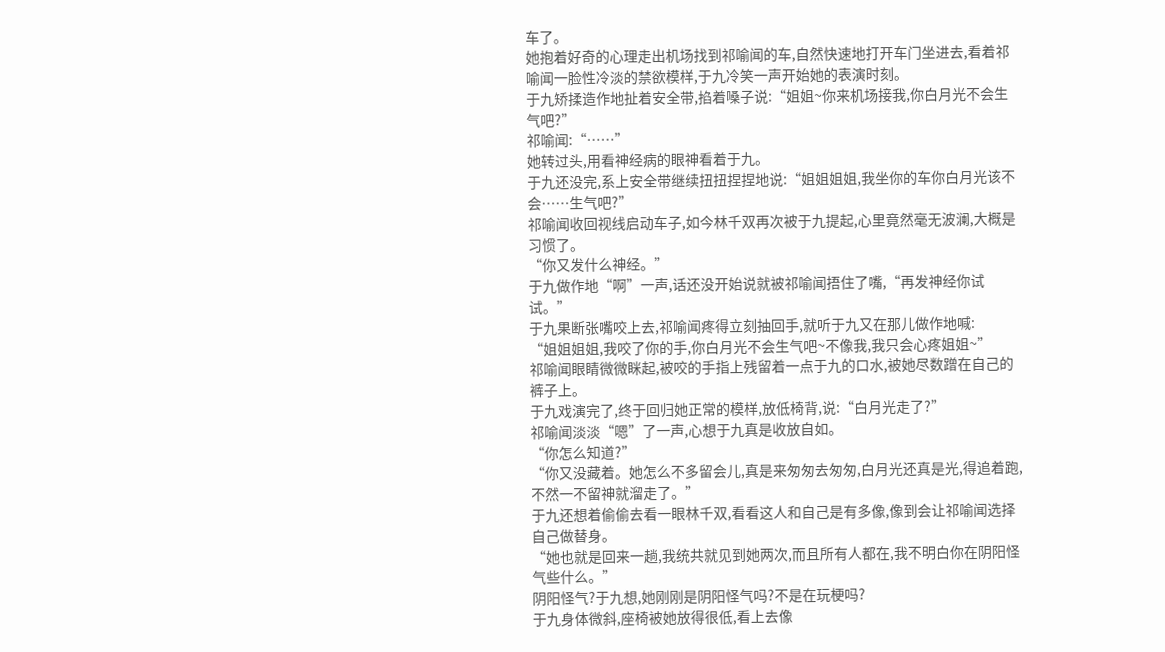车了。
她抱着好奇的心理走出机场找到祁喻闻的车,自然快速地打开车门坐进去,看着祁喻闻一脸性冷淡的禁欲模样,于九冷笑一声开始她的表演时刻。
于九矫揉造作地扯着安全带,掐着嗓子说:“姐姐~你来机场接我,你白月光不会生气吧?”
祁喻闻:“……”
她转过头,用看神经病的眼神看着于九。
于九还没完,系上安全带继续扭扭捏捏地说:“姐姐姐姐,我坐你的车你白月光该不会……生气吧?”
祁喻闻收回视线启动车子,如今林千双再次被于九提起,心里竟然毫无波澜,大概是习惯了。
“你又发什么神经。”
于九做作地“啊”一声,话还没开始说就被祁喻闻捂住了嘴,“再发神经你试试。”
于九果断张嘴咬上去,祁喻闻疼得立刻抽回手,就听于九又在那儿做作地喊:
“姐姐姐姐,我咬了你的手,你白月光不会生气吧~不像我,我只会心疼姐姐~”
祁喻闻眼睛微微眯起,被咬的手指上残留着一点于九的口水,被她尽数蹭在自己的裤子上。
于九戏演完了,终于回归她正常的模样,放低椅背,说:“白月光走了?”
祁喻闻淡淡“嗯”了一声,心想于九真是收放自如。
“你怎么知道?”
“你又没藏着。她怎么不多留会儿,真是来匆匆去匆匆,白月光还真是光,得追着跑,不然一不留神就溜走了。”
于九还想着偷偷去看一眼林千双,看看这人和自己是有多像,像到会让祁喻闻选择自己做替身。
“她也就是回来一趟,我统共就见到她两次,而且所有人都在,我不明白你在阴阳怪气些什么。”
阴阳怪气?于九想,她刚刚是阴阳怪气吗?不是在玩梗吗?
于九身体微斜,座椅被她放得很低,看上去像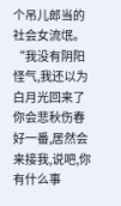个吊儿郎当的社会女流氓。
“我没有阴阳怪气,我还以为白月光回来了你会悲秋伤春好一番,居然会来接我,说吧,你有什么事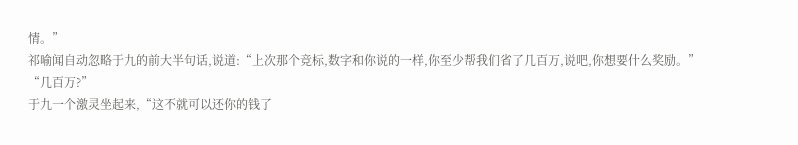情。”
祁喻闻自动忽略于九的前大半句话,说道:“上次那个竞标,数字和你说的一样,你至少帮我们省了几百万,说吧,你想要什么奖励。”
“几百万?”
于九一个激灵坐起来,“这不就可以还你的钱了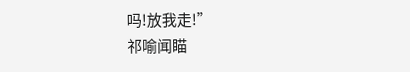吗!放我走!”
祁喻闻瞄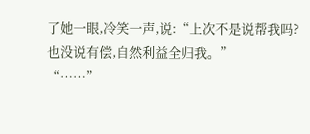了她一眼,冷笑一声,说:“上次不是说帮我吗?也没说有偿,自然利益全归我。”
“……”